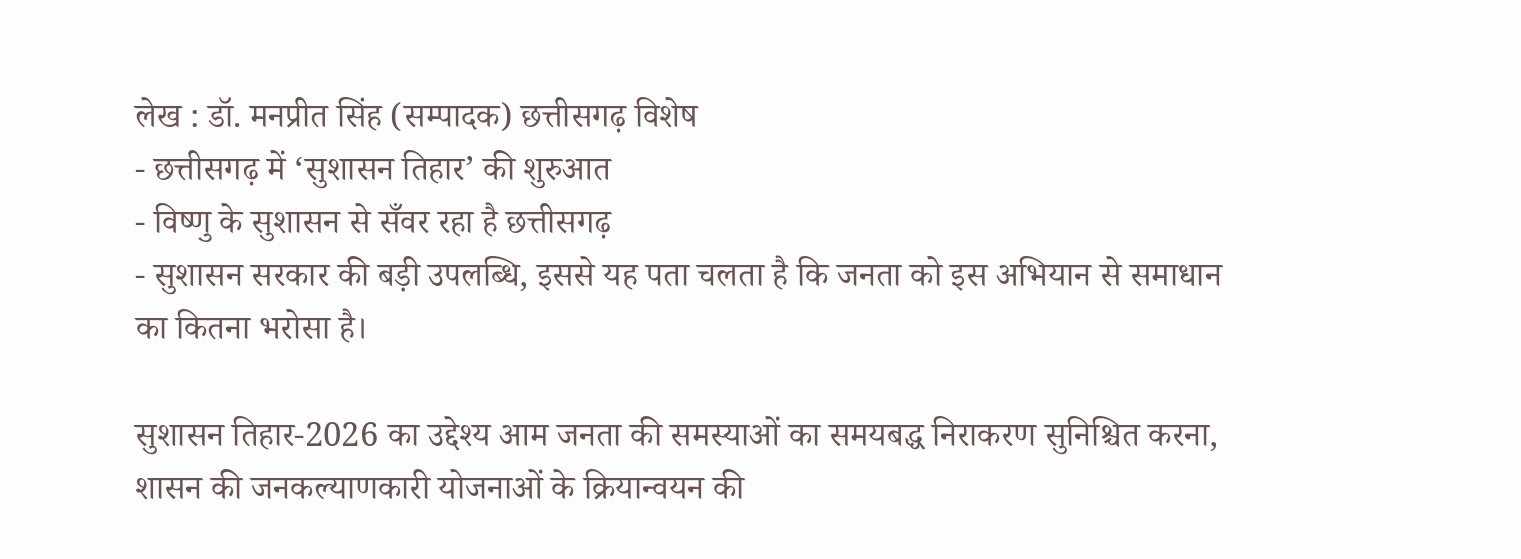लेख : डॉ. मनप्रीत सिंह (सम्पादक) छत्तीसगढ़ विशेष
- छत्तीसगढ़ में ‘सुशासन तिहार’ की शुरुआत
- विष्णु के सुशासन से सँवर रहा है छत्तीसगढ़
- सुशासन सरकार की बड़ी उपलब्धि, इससे यह पता चलता है कि जनता को इस अभियान से समाधान का कितना भरोसा है।

सुशासन तिहार-2026 का उद्देश्य आम जनता की समस्याओं का समयबद्ध निराकरण सुनिश्चित करना, शासन की जनकल्याणकारी योजनाओं के क्रियान्वयन की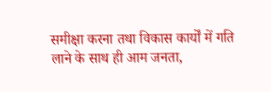समीक्षा करना तथा विकास कार्यों में गति लाने के साथ ही आम जनता,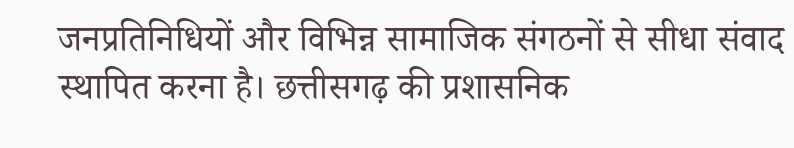जनप्रतिनिधियों और विभिन्न सामाजिक संगठनों से सीधा संवाद स्थापित करना है। छत्तीसगढ़ की प्रशासनिक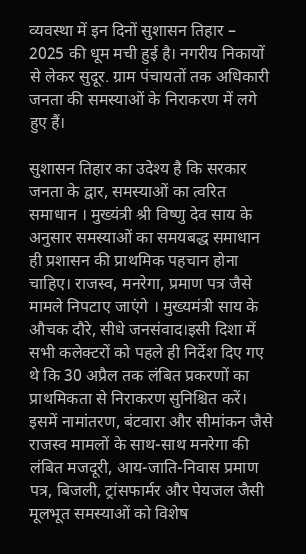व्यवस्था में इन दिनों सुशासन तिहार – 2025 की धूम मची हुई है। नगरीय निकायों से लेकर सुदूर. ग्राम पंचायतों तक अधिकारी जनता की समस्याओं के निराकरण में लगे हुए हैं।

सुशासन तिहार का उदेश्य है कि सरकार जनता के द्वार, समस्याओं का त्वरित समाधान । मुख्यंत्री श्री विष्णु देव साय के अनुसार समस्याओं का समयबद्ध समाधान ही प्रशासन की प्राथमिक पहचान होना चाहिए। राजस्व, मनरेगा, प्रमाण पत्र जैसे मामले निपटाए जाएंगे । मुख्यमंत्री साय के औचक दौरे, सीधे जनसंवाद।इसी दिशा में सभी कलेक्टरों को पहले ही निर्देश दिए गए थे कि 30 अप्रैल तक लंबित प्रकरणों का प्राथमिकता से निराकरण सुनिश्चित करें। इसमें नामांतरण, बंटवारा और सीमांकन जैसे राजस्व मामलों के साथ-साथ मनरेगा की लंबित मजदूरी, आय-जाति-निवास प्रमाण पत्र, बिजली, ट्रांसफार्मर और पेयजल जैसी मूलभूत समस्याओं को विशेष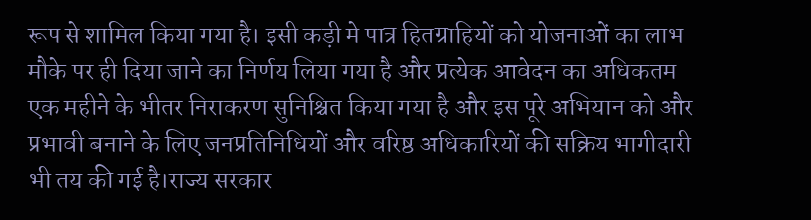रूप से शामिल किया गया है। इसी कड़ी मे पात्र हितग्राहियों को योजनाओं का लाभ मौके पर ही दिया जाने का निर्णय लिया गया है और प्रत्येक आवेदन का अधिकतम एक महीने के भीतर निराकरण सुनिश्चित किया गया है और इस पूरे अभियान को और प्रभावी बनाने के लिए जनप्रतिनिधियों और वरिष्ठ अधिकारियों की सक्रिय भागीदारी भी तय की गई है।राज्य सरकार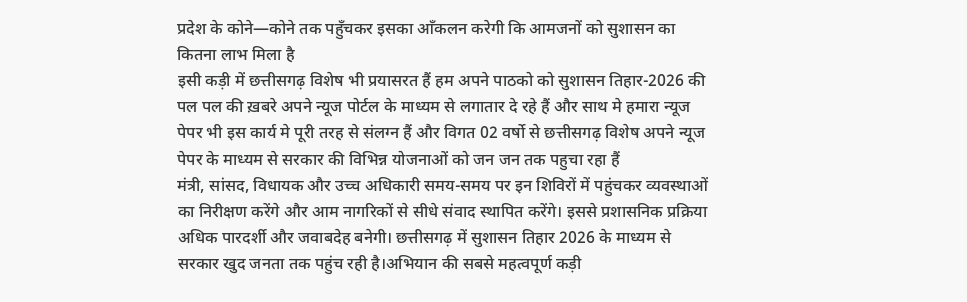प्रदेश के कोने—कोने तक पहुँचकर इसका आँकलन करेगी कि आमजनों को सुशासन का कितना लाभ मिला है
इसी कड़ी में छत्तीसगढ़ विशेष भी प्रयासरत हैं हम अपने पाठको को सुशासन तिहार-2026 की पल पल की ख़बरे अपने न्यूज पोर्टल के माध्यम से लगातार दे रहे हैं और साथ मे हमारा न्यूज पेपर भी इस कार्य मे पूरी तरह से संलग्न हैं और विगत 02 वर्षो से छत्तीसगढ़ विशेष अपने न्यूज पेपर के माध्यम से सरकार की विभिन्न योजनाओं को जन जन तक पहुचा रहा हैं
मंत्री, सांसद, विधायक और उच्च अधिकारी समय-समय पर इन शिविरों में पहुंचकर व्यवस्थाओं का निरीक्षण करेंगे और आम नागरिकों से सीधे संवाद स्थापित करेंगे। इससे प्रशासनिक प्रक्रिया अधिक पारदर्शी और जवाबदेह बनेगी। छत्तीसगढ़ में सुशासन तिहार 2026 के माध्यम से सरकार खुद जनता तक पहुंच रही है।अभियान की सबसे महत्वपूर्ण कड़ी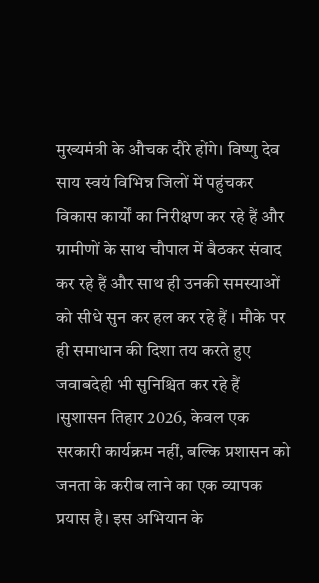मुख्यमंत्री के औचक दौरे होंगे। विष्णु देव साय स्वयं विभिन्न जिलों में पहुंचकर विकास कार्यों का निरीक्षण कर रहे हैं और ग्रामीणों के साथ चौपाल में बैठकर संवाद कर रहे हैं और साथ ही उनकी समस्याओं को सीधे सुन कर हल कर रहे हैं । मौके पर ही समाधान की दिशा तय करते हुए जवाबदेही भी सुनिश्चित कर रहे हैं ।सुशासन तिहार 2026, केवल एक सरकारी कार्यक्रम नहीं, बल्कि प्रशासन को जनता के करीब लाने का एक व्यापक प्रयास है। इस अभियान के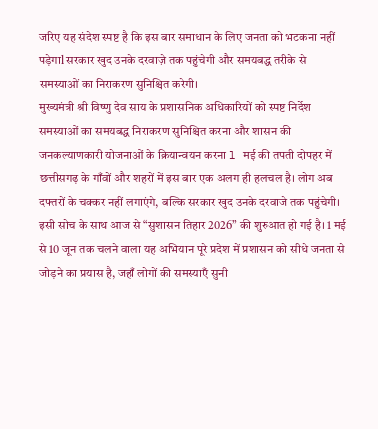जरिए यह संदेश स्पष्ट है कि इस बार समाधान के लिए जनता को भटकना नहीं पड़ेगाl सरकार खुद उनके दरवाज़े तक पहुंचेगी और समयबद्ध तरीके से समस्याओं का निराकरण सुनिश्चित करेगी।
मुख्यमंत्री श्री विष्णु देव साय के प्रशासनिक अधिकारियों को स्पष्ट निर्देश समस्याओं का समयबद्ध निराकरण सुनिश्चित करना और शासन की जनकल्याणकारी योजनाओं के क्रियान्वयन करना l मई की तपती दोपहर में छत्तीसगढ़ के गाँवों और शहरों में इस बार एक अलग ही हलचल है। लोग अब दफ्तरों के चक्कर नहीं लगाएंगे, बल्कि सरकार खुद उनके दरवाजे तक पहुंचेगी। इसी सोच के साथ आज से “सुशासन तिहार 2026” की शुरुआत हो गई है। 1 मई से 10 जून तक चलने वाला यह अभियान पूरे प्रदेश में प्रशासन को सीधे जनता से जोड़ने का प्रयास है, जहाँ लोगों की समस्याएँ सुनी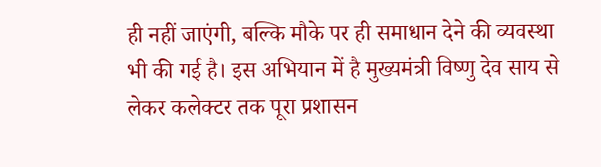ही नहीं जाएंगी, बल्कि मौके पर ही समाधान देने की व्यवस्था भी की गई है। इस अभियान में है मुख्यमंत्री विष्णु देव साय से लेकर कलेक्टर तक पूरा प्रशासन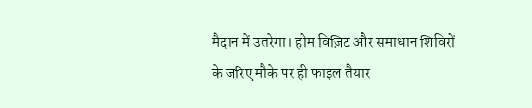मैदान में उतरेगा। होम विज़िट और समाधान शिविरों के जरिए मौके पर ही फाइल तैयार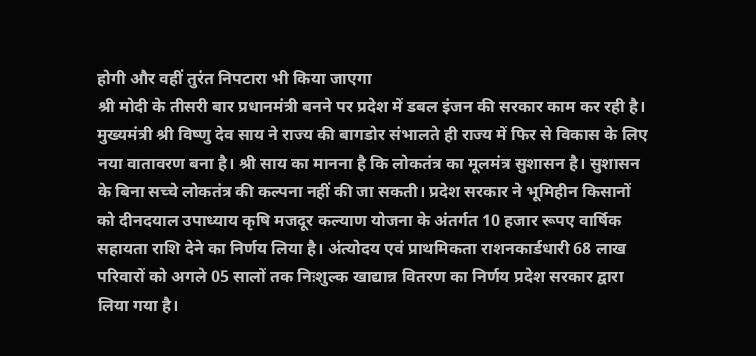होगी और वहीं तुरंत निपटारा भी किया जाएगा
श्री मोदी के तीसरी बार प्रधानमंत्री बनने पर प्रदेश में डबल इंजन की सरकार काम कर रही है। मुख्यमंत्री श्री विष्णु देव साय ने राज्य की बागडोर संभालते ही राज्य में फिर से विकास के लिए नया वातावरण बना है। श्री साय का मानना है कि लोकतंत्र का मूलमंत्र सुशासन है। सुशासन के बिना सच्चे लोकतंत्र की कल्पना नहीं की जा सकती। प्रदेश सरकार ने भूमिहीन किसानों को दीनदयाल उपाध्याय कृषि मजदूर कल्याण योजना के अंतर्गत 10 हजार रूपए वार्षिक सहायता राशि देने का निर्णय लिया है। अंत्योदय एवं प्राथमिकता राशनकार्डधारी 68 लाख परिवारों को अगले 05 सालों तक निःशुल्क खाद्यान्न वितरण का निर्णय प्रदेश सरकार द्वारा लिया गया है।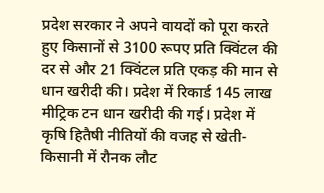प्रदेश सरकार ने अपने वायदों को पूरा करते हुए किसानों से 3100 रूपए प्रति क्विंटल की दर से और 21 क्विंटल प्रति एकड़ की मान से धान खरीदी की। प्रदेश में रिकार्ड 145 लाख मीट्रिक टन धान खरीदी की गई। प्रदेश में कृषि हितैषी नीतियों की वजह से खेती-किसानी में रौनक लौट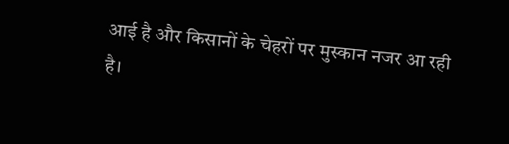आई है और किसानों के चेहरों पर मुस्कान नजर आ रही है।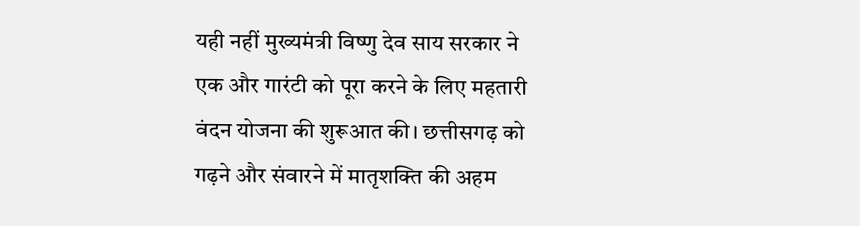यही नहीं मुख्यमंत्री विष्णु देव साय सरकार ने एक और गारंटी को पूरा करने के लिए महतारी वंदन योजना की शुरूआत की। छत्तीसगढ़ को गढ़ने और संवारने में मातृशक्ति की अहम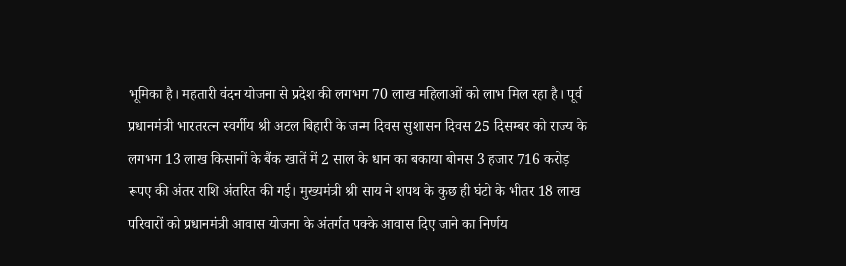भूमिका है। महतारी वंदन योजना से प्रदेश की लगभग 70 लाख महिलाओं को लाभ मिल रहा है। पूर्व प्रधानमंत्री भारतरत्न स्वर्गीय श्री अटल बिहारी के जन्म दिवस सुशासन दिवस 25 दिसम्बर को राज्य के लगभग 13 लाख किसानों के बैंक खातें में 2 साल के धान का बकाया बोनस 3 हजार 716 करोड़ रूपए की अंतर राशि अंतरित की गई। मुख्यमंत्री श्री साय ने शपथ के कुछ ही घंटो के भीतर 18 लाख परिवारों को प्रधानमंत्री आवास योजना के अंतर्गत पक्के आवास दिए जाने का निर्णय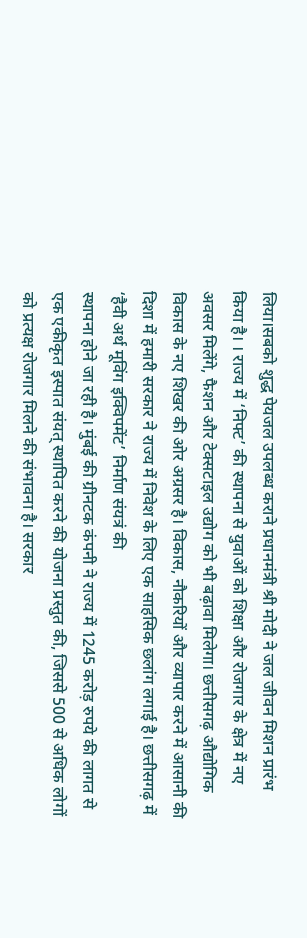लिया।सबको शुद्ध पेयजल उपलब्ध कराने प्रधानमंत्री श्री मोदी ने जल जीवन मिशन प्रारंभ किया है। । राज्य में ‘निफ्ट’ की स्थापना से युवाओं को शिक्षा और रोजगार के क्षेत्र में नए अवसर मिलेंगे, फैशन और टेक्सटाइल उद्योग को भी बढ़ावा मिलेगा। छत्तीसगढ़ औद्योगिक विकास के नए शिखर की ओर अग्रसर है। विकास, नौकरियों और व्यापार करने में आसानी की दिशा में हमारी सरकार ने राज्य में निवेश के लिए एक साहसिक छलांग लगाई है। छत्तीसगढ़ में ‘हैवी अर्थ मूविंग इक्विपमेंट’ निर्माण संयत्रं की
स्थापना होने जा रही है। मुंबई की ग्रीनटक कंपनी ने राज्य में 1245 करोड़ रुपये की लागत से एक एकीकृत इस्पात संयत् स्थापित करने की योजना प्रस्तुत की, जिससे 500 से अधिक लोगों को प्रत्यक्ष रोजगार मिलने की संभावना है। सरकार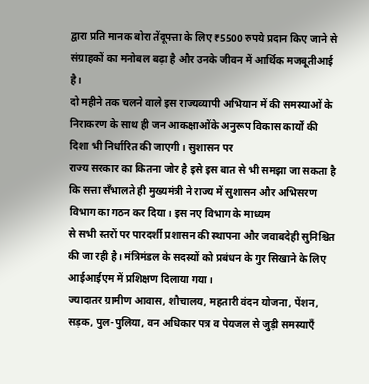द्वारा प्रति मानक बोरा तेंदूपत्ता के लिए ₹5500 रुपये प्रदान किए जाने से संग्राहकों का मनोबल बढ़ा है और उनके जीवन में आर्थिक मजबूतीआई है।
दो महीने तक चलने वाले इस राज्यव्यापी अभियान में की समस्याओं के निराकरण के साथ ही जन आकक्षाओंके अनुरूप विकास कार्यों की दिशा भी निर्धारित की जाएगी। सुशासन पर
राज्य सरकार का कितना जोर है इसे इस बात से भी समझा जा सकता है कि सत्ता सँभालते ही मुख्यमंत्री ने राज्य में सुशासन और अभिसरण विभाग का गठन कर दिया। इस नए विभाग के माध्यम
से सभी स्तरों पर पारदर्शी प्रशासन की स्थापना और जवाबदेही सुनिश्चित की जा रही है। मंत्रिमंडल के सदस्यों को प्रबंधन के गुर सिखाने के लिए आईआईएम में प्रशिक्षण दिलाया गया।
ज्यादातर ग्रामीण आवास, शौचालय, महतारी वंदन योजना, पेंशन, सड़क, पुल-पुलिया, वन अधिकार पत्र व पेयजल से जुड़ी समस्याएँ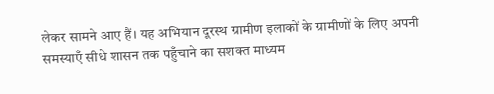लेकर सामने आए हैं। यह अभियान दूरस्थ ग्रामीण इलाकों के ग्रामीणों के लिए अपनी समस्याएँ सीधे शासन तक पहुँचाने का सशक्त माध्यम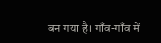बन गया है। गाँव-गाँव में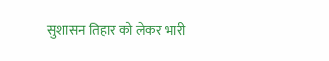सुशासन तिहार को लेकर भारी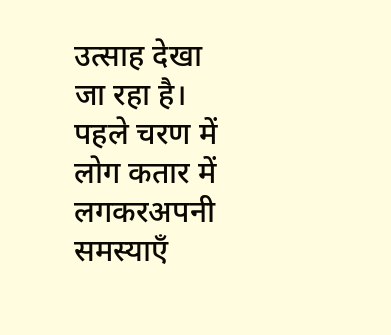उत्साह देखा जा रहा है। पहले चरण में लोग कतार में लगकरअपनी समस्याएँ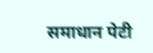समाधान पेटी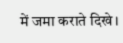में जमा कराते दिखे।